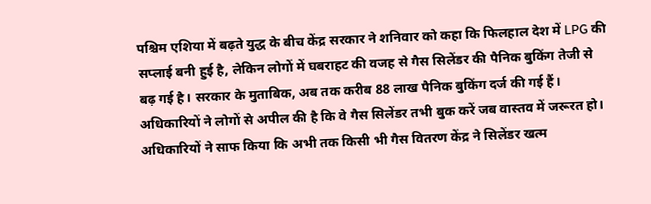पश्चिम एशिया में बढ़ते युद्ध के बीच केंद्र सरकार ने शनिवार को कहा कि फिलहाल देश में LPG की सप्लाई बनी हुई है, लेकिन लोगों में घबराहट की वजह से गैस सिलेंडर की पैनिक बुकिंग तेजी से बढ़ गई है। सरकार के मुताबिक, अब तक करीब 88 लाख पैनिक बुकिंग दर्ज की गई हैं। अधिकारियों ने लोगों से अपील की है कि वे गैस सिलेंडर तभी बुक करें जब वास्तव में जरूरत हो।
अधिकारियों ने साफ किया कि अभी तक किसी भी गैस वितरण केंद्र ने सिलेंडर खत्म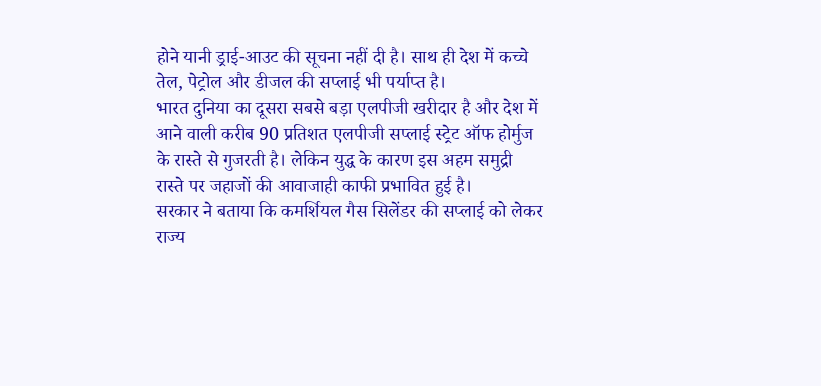होने यानी ड्राई-आउट की सूचना नहीं दी है। साथ ही देश में कच्चे तेल, पेट्रोल और डीजल की सप्लाई भी पर्याप्त है।
भारत दुनिया का दूसरा सबसे बड़ा एलपीजी खरीदार है और देश में आने वाली करीब 90 प्रतिशत एलपीजी सप्लाई स्ट्रेट ऑफ होर्मुज के रास्ते से गुजरती है। लेकिन युद्ध के कारण इस अहम समुद्री रास्ते पर जहाजों की आवाजाही काफी प्रभावित हुई है।
सरकार ने बताया कि कमर्शियल गैस सिलेंडर की सप्लाई को लेकर राज्य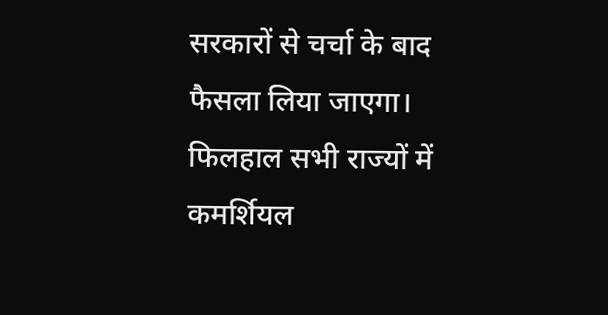सरकारों से चर्चा के बाद फैसला लिया जाएगा। फिलहाल सभी राज्यों में कमर्शियल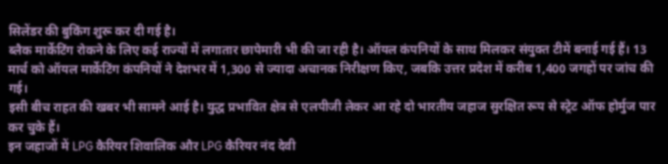सिलेंडर की बुकिंग शुरू कर दी गई है।
ब्लैक मार्केटिंग रोकने के लिए कई राज्यों में लगातार छापेमारी भी की जा रही है। ऑयल कंपनियों के साथ मिलकर संयुक्त टीमें बनाई गई हैं। 13 मार्च को ऑयल मार्केटिंग कंपनियों ने देशभर में 1,300 से ज्यादा अचानक निरीक्षण किए, जबकि उत्तर प्रदेश में करीब 1,400 जगहों पर जांच की गई।
इसी बीच राहत की खबर भी सामने आई है। युद्ध प्रभावित क्षेत्र से एलपीजी लेकर आ रहे दो भारतीय जहाज सुरक्षित रूप से स्ट्रेट ऑफ होर्मुज पार कर चुके हैं।
इन जहाजों में LPG कैरियर शिवालिक और LPG कैरियर नंद देवी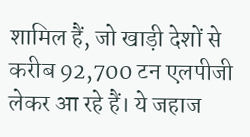शामिल हैं, जो खाड़ी देशों से करीब 92,700 टन एलपीजी लेकर आ रहे हैं। ये जहाज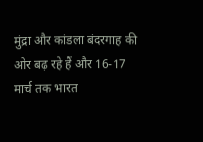मुंद्रा और कांडला बंदरगाह की ओर बढ़ रहे हैं और 16-17 मार्च तक भारत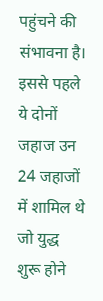पहुंचने की संभावना है।
इससे पहले ये दोनों जहाज उन 24 जहाजों में शामिल थे जो युद्ध शुरू होने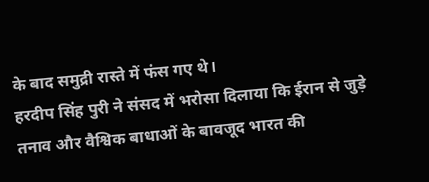के बाद समुद्री रास्ते में फंस गए थे।
हरदीप सिंह पुरी ने संसद में भरोसा दिलाया कि ईरान से जुड़े तनाव और वैश्विक बाधाओं के बावजूद भारत की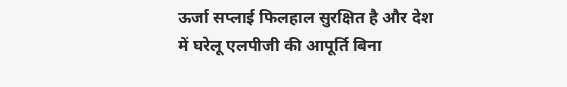ऊर्जा सप्लाई फिलहाल सुरक्षित है और देश में घरेलू एलपीजी की आपूर्ति बिना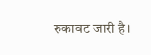रुकावट जारी है।